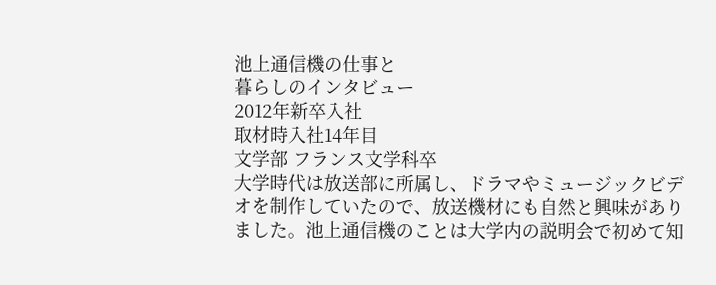池上通信機の仕事と
暮らしのインタビュー
2012年新卒入社
取材時入社14年目
文学部 フランス文学科卒
大学時代は放送部に所属し、ドラマやミュージックビデオを制作していたので、放送機材にも自然と興味がありました。池上通信機のことは大学内の説明会で初めて知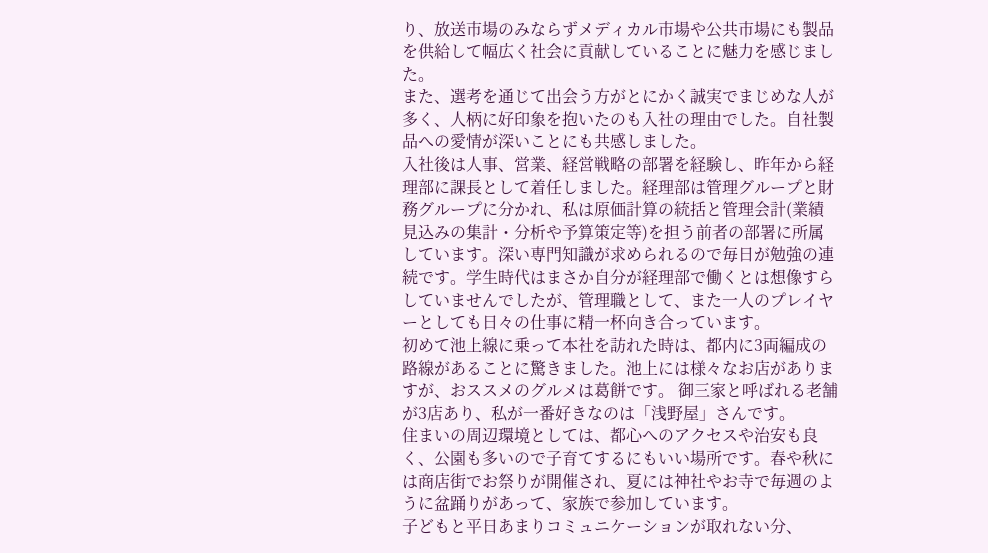り、放送市場のみならずメディカル市場や公共市場にも製品を供給して幅広く社会に貢献していることに魅力を感じました。
また、選考を通じて出会う方がとにかく誠実でまじめな人が多く、人柄に好印象を抱いたのも入社の理由でした。自社製品への愛情が深いことにも共感しました。
入社後は人事、営業、経営戦略の部署を経験し、昨年から経理部に課長として着任しました。経理部は管理グループと財務グループに分かれ、私は原価計算の統括と管理会計(業績見込みの集計・分析や予算策定等)を担う前者の部署に所属しています。深い専門知識が求められるので毎日が勉強の連続です。学生時代はまさか自分が経理部で働くとは想像すらしていませんでしたが、管理職として、また一人のプレイヤーとしても日々の仕事に精一杯向き合っています。
初めて池上線に乗って本社を訪れた時は、都内に3両編成の路線があることに驚きました。池上には様々なお店がありますが、おススメのグルメは葛餅です。 御三家と呼ばれる老舗が3店あり、私が一番好きなのは「浅野屋」さんです。
住まいの周辺環境としては、都心へのアクセスや治安も良く、公園も多いので子育てするにもいい場所です。春や秋には商店街でお祭りが開催され、夏には神社やお寺で毎週のように盆踊りがあって、家族で参加しています。
子どもと平日あまりコミュニケーションが取れない分、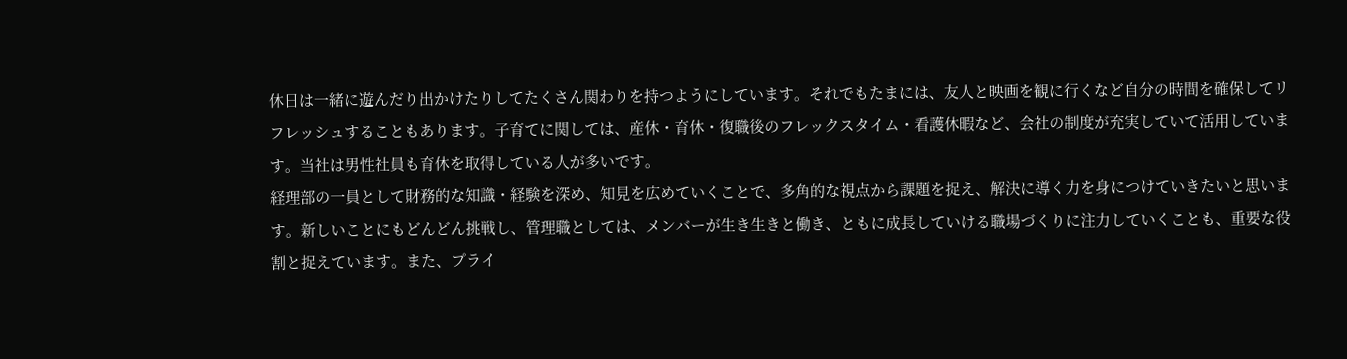休日は一緒に遊んだり出かけたりしてたくさん関わりを持つようにしています。それでもたまには、友人と映画を観に行くなど自分の時間を確保してリフレッシュすることもあります。子育てに関しては、産休・育休・復職後のフレックスタイム・看護休暇など、会社の制度が充実していて活用しています。当社は男性社員も育休を取得している人が多いです。
経理部の一員として財務的な知識・経験を深め、知見を広めていくことで、多角的な視点から課題を捉え、解決に導く力を身につけていきたいと思います。新しいことにもどんどん挑戦し、管理職としては、メンバーが生き生きと働き、ともに成長していける職場づくりに注力していくことも、重要な役割と捉えています。また、プライ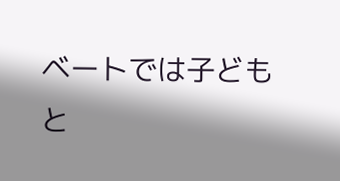ベートでは子どもと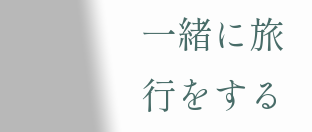一緒に旅行をする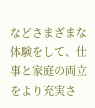などさまざまな体験をして、仕事と家庭の両立をより充実さ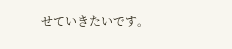せていきたいです。